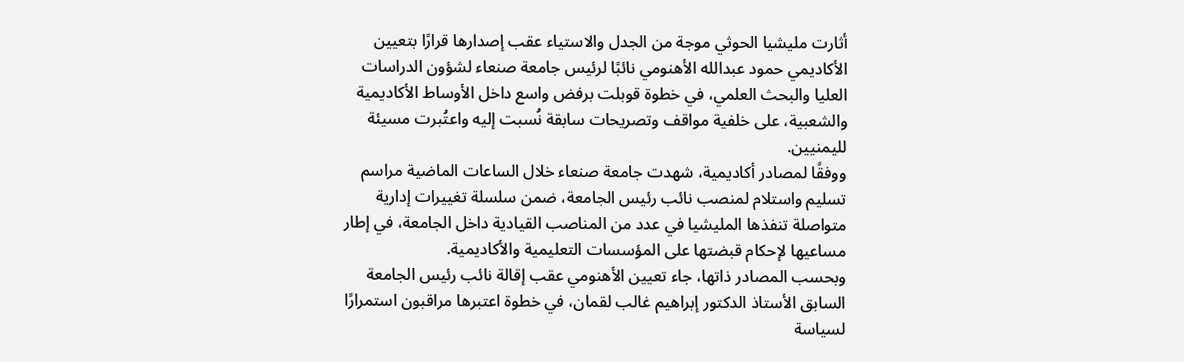أثارت مليشيا الحوثي موجة من الجدل والاستياء عقب إصدارها قرارًا بتعيين الأكاديمي حمود عبدالله الأهنومي نائبًا لرئيس جامعة صنعاء لشؤون الدراسات العليا والبحث العلمي، في خطوة قوبلت برفض واسع داخل الأوساط الأكاديمية والشعبية، على خلفية مواقف وتصريحات سابقة نُسبت إليه واعتُبرت مسيئة لليمنيين.
ووفقًا لمصادر أكاديمية، شهدت جامعة صنعاء خلال الساعات الماضية مراسم تسليم واستلام لمنصب نائب رئيس الجامعة، ضمن سلسلة تغييرات إدارية متواصلة تنفذها المليشيا في عدد من المناصب القيادية داخل الجامعة، في إطار مساعيها لإحكام قبضتها على المؤسسات التعليمية والأكاديمية.
وبحسب المصادر ذاتها، جاء تعيين الأهنومي عقب إقالة نائب رئيس الجامعة السابق الأستاذ الدكتور إبراهيم غالب لقمان، في خطوة اعتبرها مراقبون استمرارًا لسياسة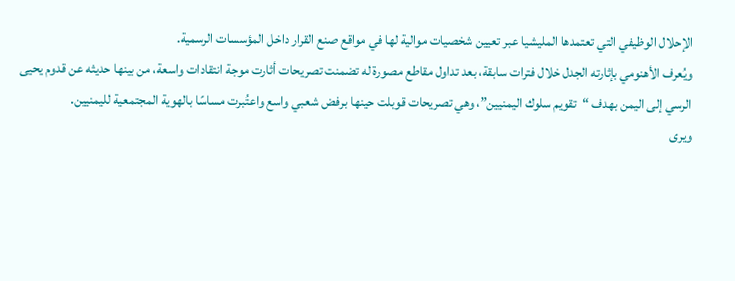الإحلال الوظيفي التي تعتمدها المليشيا عبر تعيين شخصيات موالية لها في مواقع صنع القرار داخل المؤسسات الرسمية.
ويُعرف الأهنومي بإثارته الجدل خلال فترات سابقة، بعد تداول مقاطع مصورة له تضمنت تصريحات أثارت موجة انتقادات واسعة، من بينها حديثه عن قدوم يحيى الرسي إلى اليمن بهدف “تقويم سلوك اليمنيين”، وهي تصريحات قوبلت حينها برفض شعبي واسع واعتُبرت مساسًا بالهوية المجتمعية لليمنيين.
ويرى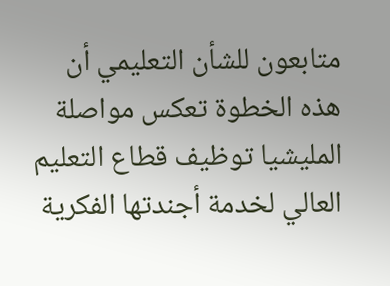متابعون للشأن التعليمي أن هذه الخطوة تعكس مواصلة المليشيا توظيف قطاع التعليم العالي لخدمة أجندتها الفكرية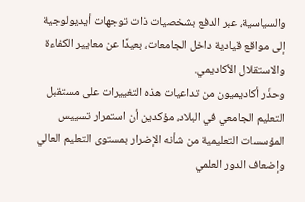والسياسية، عبر الدفع بشخصيات ذات توجهات أيديولوجية إلى مواقع قيادية داخل الجامعات، بعيدًا عن معايير الكفاءة والاستقلال الأكاديمي.
وحذّر أكاديميون من تداعيات هذه التغييرات على مستقبل التعليم الجامعي في البلاد، مؤكدين أن استمرار تسييس المؤسسات التعليمية من شأنه الإضرار بمستوى التعليم العالي وإضعاف الدور العلمي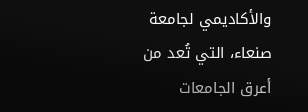والأكاديمي لجامعة صنعاء، التي تُعد من أعرق الجامعات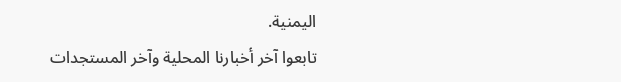اليمنية.
تابعوا آخر أخبارنا المحلية وآخر المستجدات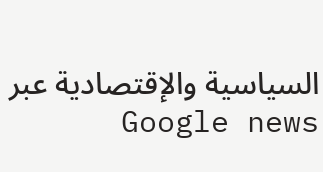السياسية والإقتصادية عبر Google news